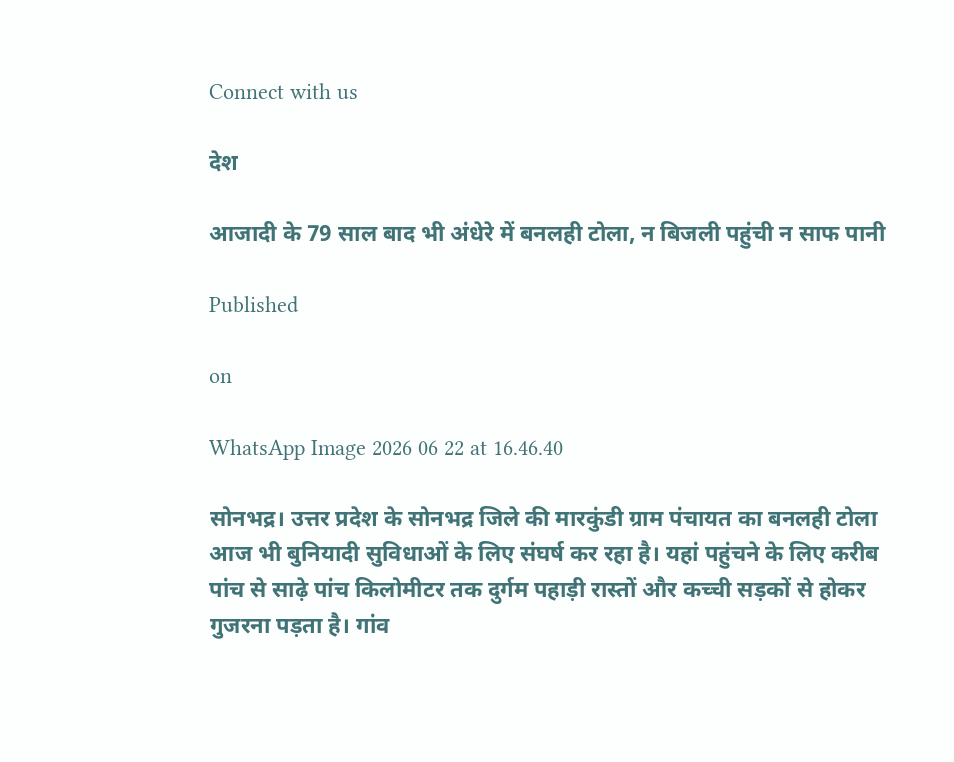Connect with us

देश

आजादी के 79 साल बाद भी अंधेरे में बनलही टोला, न बिजली पहुंची न साफ पानी

Published

on

WhatsApp Image 2026 06 22 at 16.46.40

सोनभद्र। उत्तर प्रदेश के सोनभद्र जिले की मारकुंडी ग्राम पंचायत का बनलही टोला आज भी बुनियादी सुविधाओं के लिए संघर्ष कर रहा है। यहां पहुंचने के लिए करीब पांच से साढ़े पांच किलोमीटर तक दुर्गम पहाड़ी रास्तों और कच्ची सड़कों से होकर गुजरना पड़ता है। गांव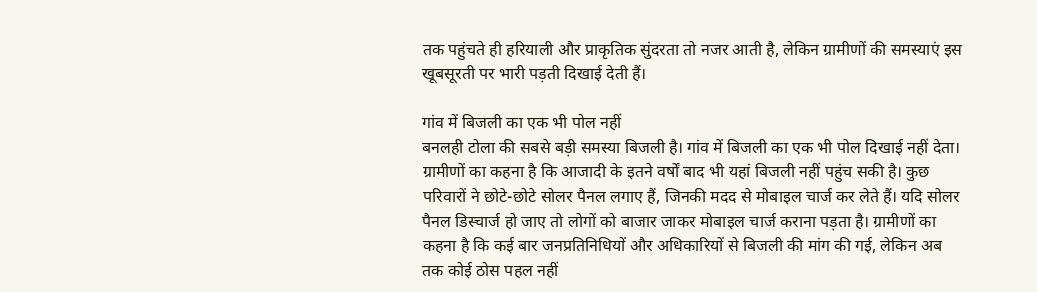तक पहुंचते ही हरियाली और प्राकृतिक सुंदरता तो नजर आती है, लेकिन ग्रामीणों की समस्याएं इस खूबसूरती पर भारी पड़ती दिखाई देती हैं।

गांव में बिजली का एक भी पोल नहीं
बनलही टोला की सबसे बड़ी समस्या बिजली है। गांव में बिजली का एक भी पोल दिखाई नहीं देता। ग्रामीणों का कहना है कि आजादी के इतने वर्षों बाद भी यहां बिजली नहीं पहुंच सकी है। कुछ परिवारों ने छोटे-छोटे सोलर पैनल लगाए हैं, जिनकी मदद से मोबाइल चार्ज कर लेते हैं। यदि सोलर पैनल डिस्चार्ज हो जाए तो लोगों को बाजार जाकर मोबाइल चार्ज कराना पड़ता है। ग्रामीणों का कहना है कि कई बार जनप्रतिनिधियों और अधिकारियों से बिजली की मांग की गई, लेकिन अब तक कोई ठोस पहल नहीं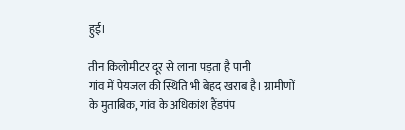हुई।

तीन किलोमीटर दूर से लाना पड़ता है पानी
गांव में पेयजल की स्थिति भी बेहद खराब है। ग्रामीणों के मुताबिक, गांव के अधिकांश हैंडपंप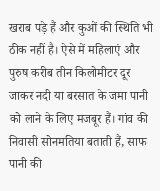खराब पड़े हैं और कुओं की स्थिति भी ठीक नहीं है। ऐसे में महिलाएं और पुरुष करीब तीन किलोमीटर दूर जाकर नदी या बरसात के जमा पानी को लाने के लिए मजबूर हैं। गांव की निवासी सोनमतिया बताती हैं, साफ पानी की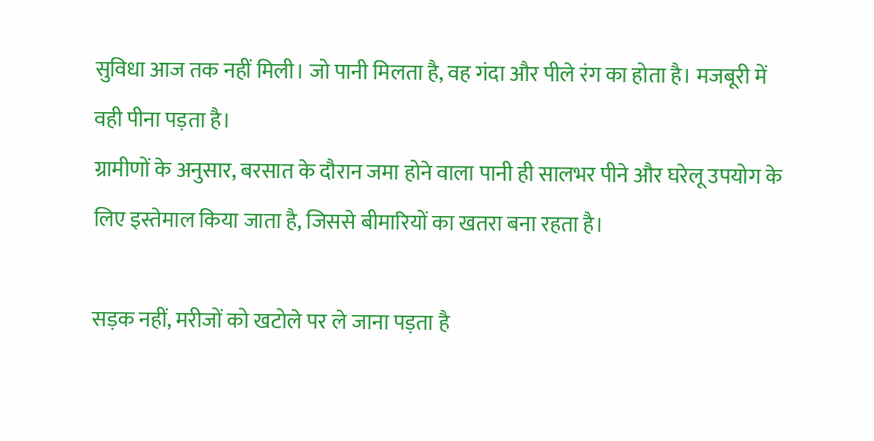सुविधा आज तक नहीं मिली। जो पानी मिलता है, वह गंदा और पीले रंग का होता है। मजबूरी में वही पीना पड़ता है।
ग्रामीणों के अनुसार, बरसात के दौरान जमा होने वाला पानी ही सालभर पीने और घरेलू उपयोग के लिए इस्तेमाल किया जाता है, जिससे बीमारियों का खतरा बना रहता है।

सड़क नहीं, मरीजों को खटोले पर ले जाना पड़ता है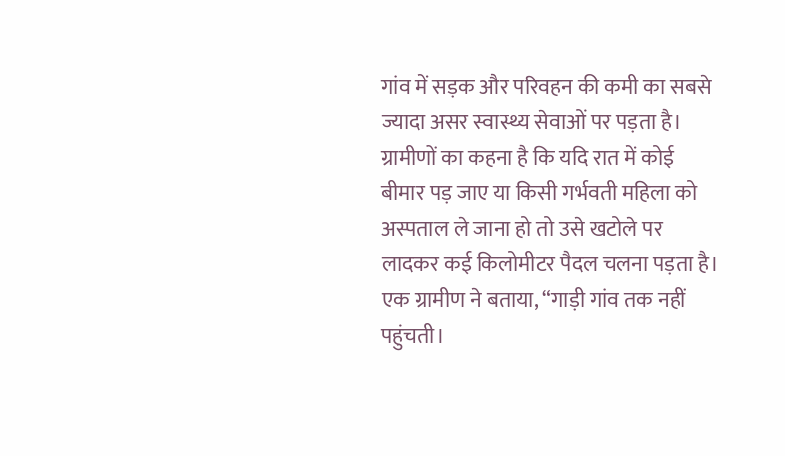गांव में सड़क और परिवहन की कमी का सबसे ज्यादा असर स्वास्थ्य सेवाओं पर पड़ता है। ग्रामीणों का कहना है कि यदि रात में कोई बीमार पड़ जाए या किसी गर्भवती महिला को अस्पताल ले जाना हो तो उसे खटोले पर लादकर कई किलोमीटर पैदल चलना पड़ता है। एक ग्रामीण ने बताया, “गाड़ी गांव तक नहीं पहुंचती।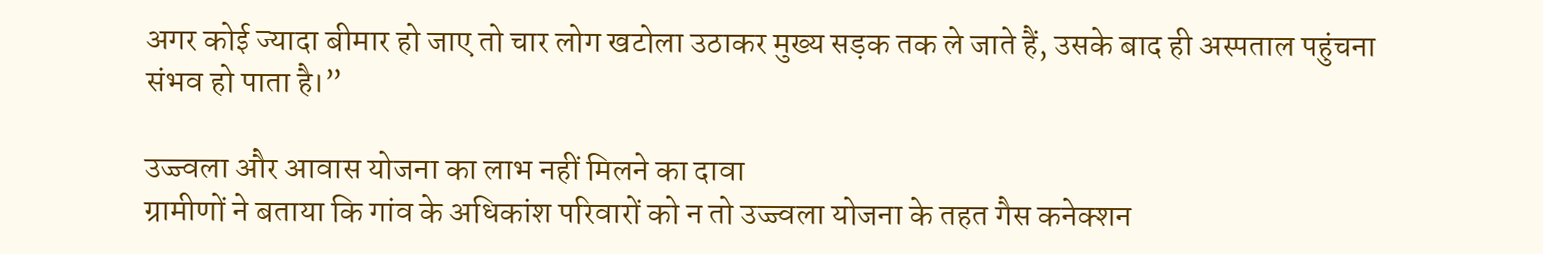अगर कोई ज्यादा बीमार हो जाए तो चार लोग खटोला उठाकर मुख्य सड़क तक ले जाते हैं, उसके बाद ही अस्पताल पहुंचना संभव हो पाता है।”

उज्ज्वला और आवास योजना का लाभ नहीं मिलने का दावा
ग्रामीणों ने बताया कि गांव के अधिकांश परिवारों को न तो उज्ज्वला योजना के तहत गैस कनेक्शन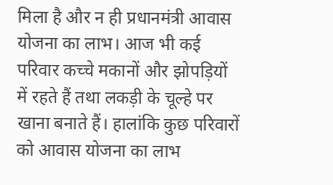मिला है और न ही प्रधानमंत्री आवास योजना का लाभ। आज भी कई परिवार कच्चे मकानों और झोपड़ियों में रहते हैं तथा लकड़ी के चूल्हे पर खाना बनाते हैं। हालांकि कुछ परिवारों को आवास योजना का लाभ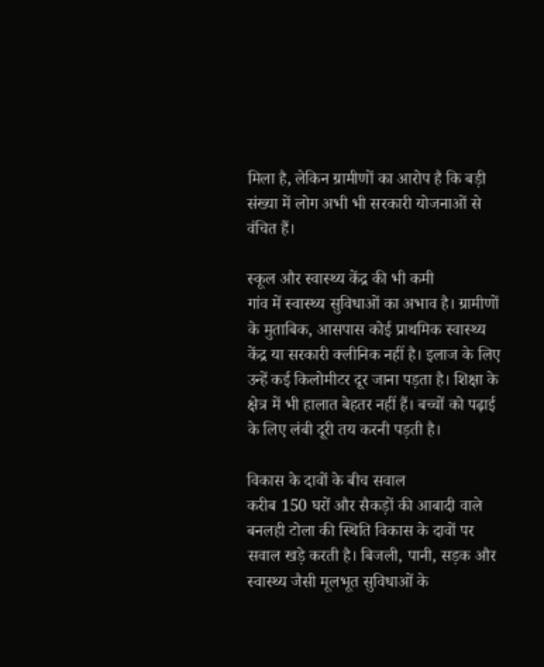मिला है, लेकिन ग्रामीणों का आरोप है कि बड़ी संख्या में लोग अभी भी सरकारी योजनाओं से वंचित हैं।

स्कूल और स्वास्थ्य केंद्र की भी कमी
गांव में स्वास्थ्य सुविधाओं का अभाव है। ग्रामीणों के मुताबिक, आसपास कोई प्राथमिक स्वास्थ्य केंद्र या सरकारी क्लीनिक नहीं है। इलाज के लिए उन्हें कई किलोमीटर दूर जाना पड़ता है। शिक्षा के क्षेत्र में भी हालात बेहतर नहीं हैं। बच्चों को पढ़ाई के लिए लंबी दूरी तय करनी पड़ती है।

विकास के दावों के बीच सवाल
करीब 150 घरों और सैकड़ों की आबादी वाले बनलही टोला की स्थिति विकास के दावों पर सवाल खड़े करती है। बिजली, पानी, सड़क और स्वास्थ्य जैसी मूलभूत सुविधाओं के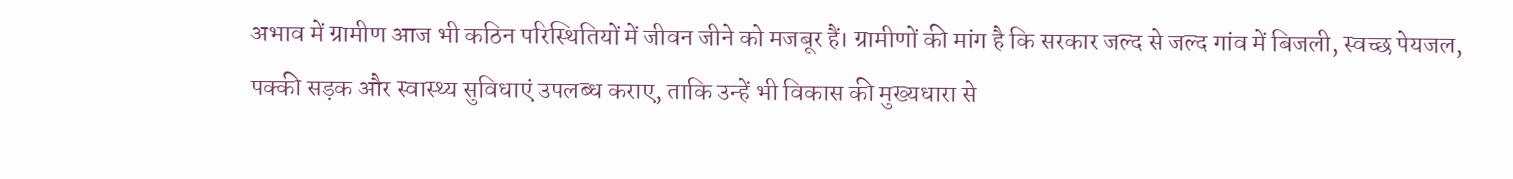अभाव में ग्रामीण आज भी कठिन परिस्थितियों में जीवन जीने को मजबूर हैं। ग्रामीणों की मांग है कि सरकार जल्द से जल्द गांव में बिजली, स्वच्छ पेयजल, पक्की सड़क और स्वास्थ्य सुविधाएं उपलब्ध कराए, ताकि उन्हें भी विकास की मुख्यधारा से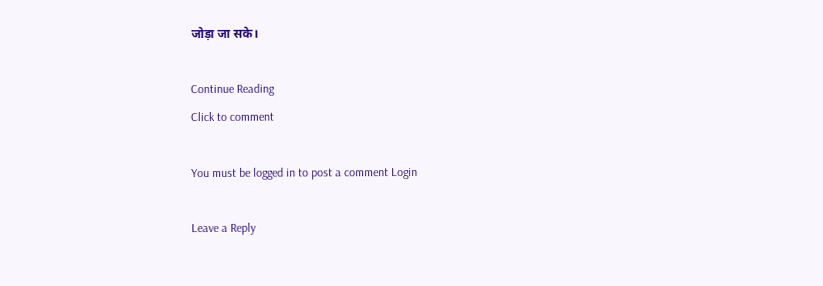जोड़ा जा सके।

Continue Reading
Click to comment

You must be logged in to post a comment Login

Leave a Reply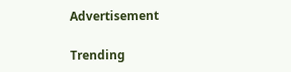Advertisement

Trending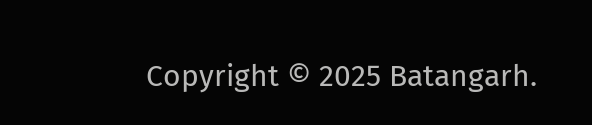Copyright © 2025 Batangarh.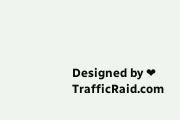Designed by ❤ TrafficRaid.com